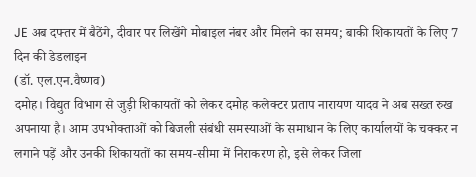JE अब दफ्तर में बैठेंगे, दीवार पर लिखेंगे मोबाइल नंबर और मिलने का समय; बाकी शिकायतों के लिए 7 दिन की डेडलाइन
(डॉ. एल.एन.वैष्णव)
दमोह। विद्युत विभाग से जुड़ी शिकायतों को लेकर दमोह कलेक्टर प्रताप नारायण यादव ने अब सख्त रुख अपनाया है। आम उपभोक्ताओं को बिजली संबंधी समस्याओं के समाधान के लिए कार्यालयों के चक्कर न लगाने पड़ें और उनकी शिकायतों का समय-सीमा में निराकरण हो, इसे लेकर जिला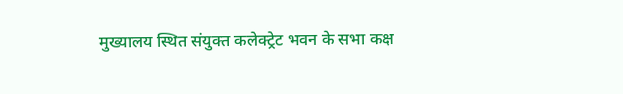मुख्यालय स्थित संयुक्त कलेक्ट्रेट भवन के सभा कक्ष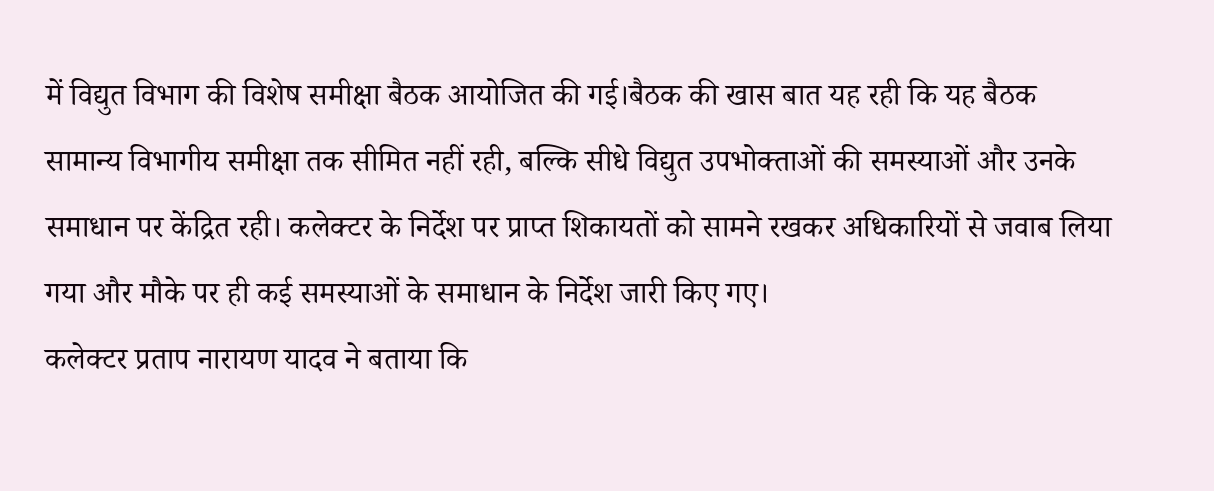में विद्युत विभाग की विशेष समीक्षा बैठक आयोजित की गई।बैठक की खास बात यह रही कि यह बैठक सामान्य विभागीय समीक्षा तक सीमित नहीं रही, बल्कि सीधे विद्युत उपभोक्ताओं की समस्याओं और उनके समाधान पर केंद्रित रही। कलेक्टर के निर्देश पर प्राप्त शिकायतों को सामने रखकर अधिकारियों से जवाब लिया गया और मौके पर ही कई समस्याओं के समाधान के निर्देश जारी किए गए।
कलेक्टर प्रताप नारायण यादव ने बताया कि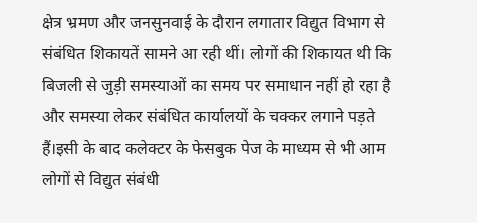क्षेत्र भ्रमण और जनसुनवाई के दौरान लगातार विद्युत विभाग से संबंधित शिकायतें सामने आ रही थीं। लोगों की शिकायत थी कि बिजली से जुड़ी समस्याओं का समय पर समाधान नहीं हो रहा है और समस्या लेकर संबंधित कार्यालयों के चक्कर लगाने पड़ते हैं।इसी के बाद कलेक्टर के फेसबुक पेज के माध्यम से भी आम लोगों से विद्युत संबंधी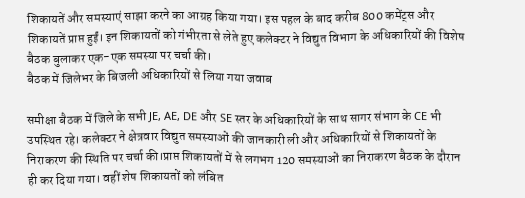शिकायतें और समस्याएं साझा करने का आग्रह किया गया। इस पहल के बाद करीब 800 कमेंट्स और शिकायतें प्राप्त हुईं। इन शिकायतों को गंभीरता से लेते हुए कलेक्टर ने विद्युत विभाग के अधिकारियों की विशेष बैठक बुलाकर एक-एक समस्या पर चर्चा की।
बैठक में जिलेभर के बिजली अधिकारियों से लिया गया जवाब

समीक्षा बैठक में जिले के सभी JE, AE, DE और SE स्तर के अधिकारियों के साथ सागर संभाग के CE भी उपस्थित रहे। कलेक्टर ने क्षेत्रवार विद्युत समस्याओं की जानकारी ली और अधिकारियों से शिकायतों के निराकरण की स्थिति पर चर्चा की।प्राप्त शिकायतों में से लगभग 120 समस्याओं का निराकरण बैठक के दौरान ही कर दिया गया। वहीं शेष शिकायतों को लंबित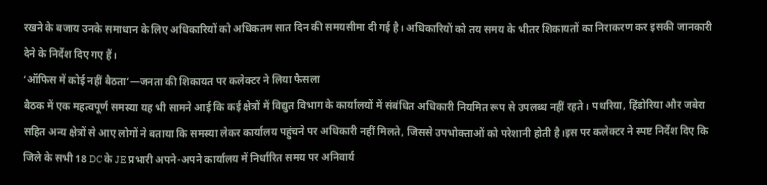रखने के बजाय उनके समाधान के लिए अधिकारियों को अधिकतम सात दिन की समयसीमा दी गई है। अधिकारियों को तय समय के भीतर शिकायतों का निराकरण कर इसकी जानकारी देने के निर्देश दिए गए हैं।
‘ऑफिस में कोई नहीं बैठता’—जनता की शिकायत पर कलेक्टर ने लिया फैसला
बैठक में एक महत्वपूर्ण समस्या यह भी सामने आई कि कई क्षेत्रों में विद्युत विभाग के कार्यालयों में संबंधित अधिकारी नियमित रूप से उपलब्ध नहीं रहते। पथरिया, हिंडोरिया और जबेरा सहित अन्य क्षेत्रों से आए लोगों ने बताया कि समस्या लेकर कार्यालय पहुंचने पर अधिकारी नहीं मिलते, जिससे उपभोक्ताओं को परेशानी होती है।इस पर कलेक्टर ने स्पष्ट निर्देश दिए कि जिले के सभी 18 DC के JE प्रभारी अपने-अपने कार्यालय में निर्धारित समय पर अनिवार्य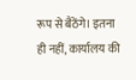रूप से बैठेंगे। इतना ही नहीं, कार्यालय की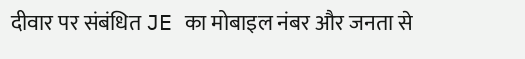दीवार पर संबंधित JE का मोबाइल नंबर और जनता से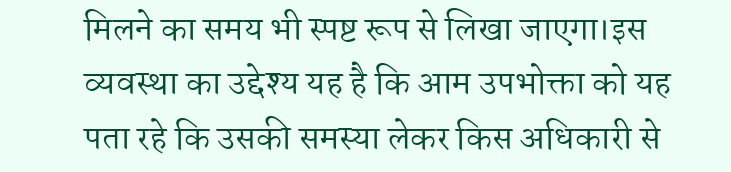मिलने का समय भी स्पष्ट रूप से लिखा जाएगा।इस व्यवस्था का उद्देश्य यह है कि आम उपभोक्ता को यह पता रहे कि उसकी समस्या लेकर किस अधिकारी से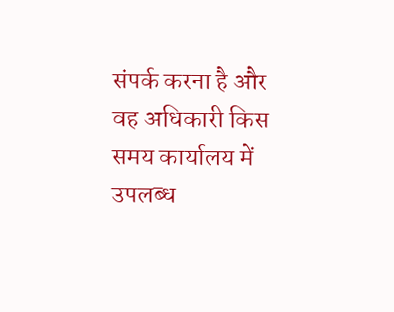संपर्क करना है और वह अधिकारी किस समय कार्यालय में उपलब्ध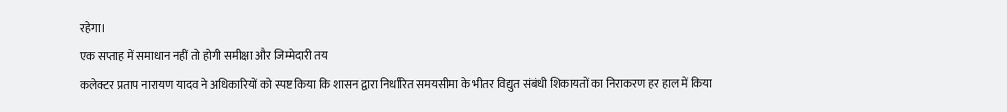रहेगा।
एक सप्ताह में समाधान नहीं तो होगी समीक्षा और जिम्मेदारी तय
कलेक्टर प्रताप नारायण यादव ने अधिकारियों को स्पष्ट किया कि शासन द्वारा निर्धारित समयसीमा के भीतर विद्युत संबंधी शिकायतों का निराकरण हर हाल में किया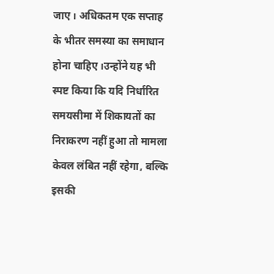जाए। अधिकतम एक सप्ताह के भीतर समस्या का समाधान होना चाहिए।उन्होंने यह भी स्पष्ट किया कि यदि निर्धारित समयसीमा में शिकायतों का निराकरण नहीं हुआ तो मामला केवल लंबित नहीं रहेगा, बल्कि इसकी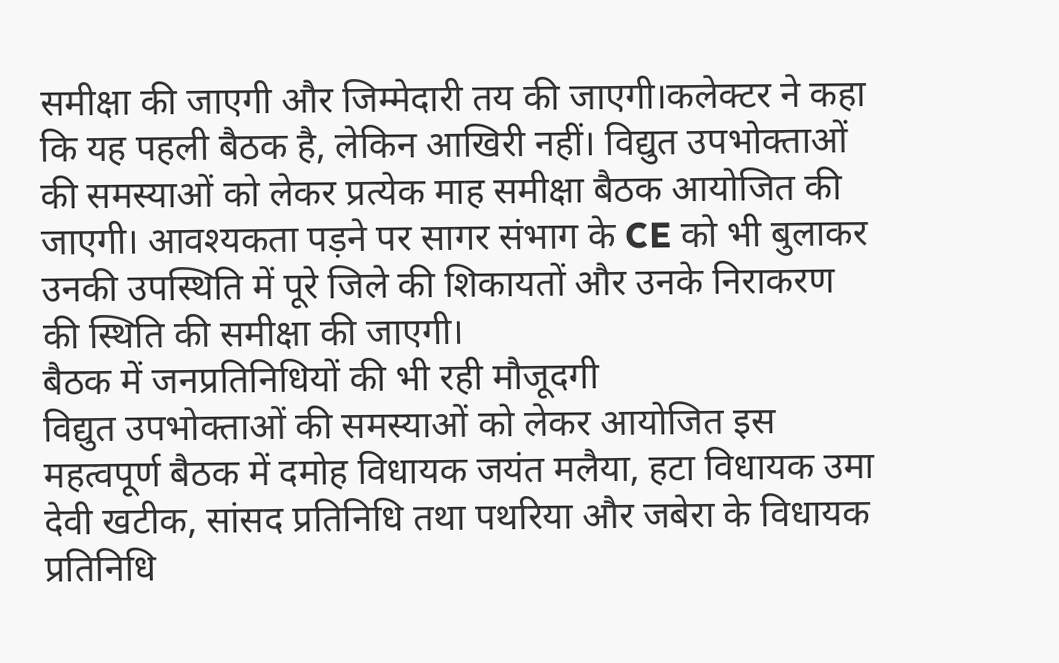समीक्षा की जाएगी और जिम्मेदारी तय की जाएगी।कलेक्टर ने कहा कि यह पहली बैठक है, लेकिन आखिरी नहीं। विद्युत उपभोक्ताओं की समस्याओं को लेकर प्रत्येक माह समीक्षा बैठक आयोजित की जाएगी। आवश्यकता पड़ने पर सागर संभाग के CE को भी बुलाकर उनकी उपस्थिति में पूरे जिले की शिकायतों और उनके निराकरण की स्थिति की समीक्षा की जाएगी।
बैठक में जनप्रतिनिधियों की भी रही मौजूदगी
विद्युत उपभोक्ताओं की समस्याओं को लेकर आयोजित इस महत्वपूर्ण बैठक में दमोह विधायक जयंत मलैया, हटा विधायक उमा देवी खटीक, सांसद प्रतिनिधि तथा पथरिया और जबेरा के विधायक प्रतिनिधि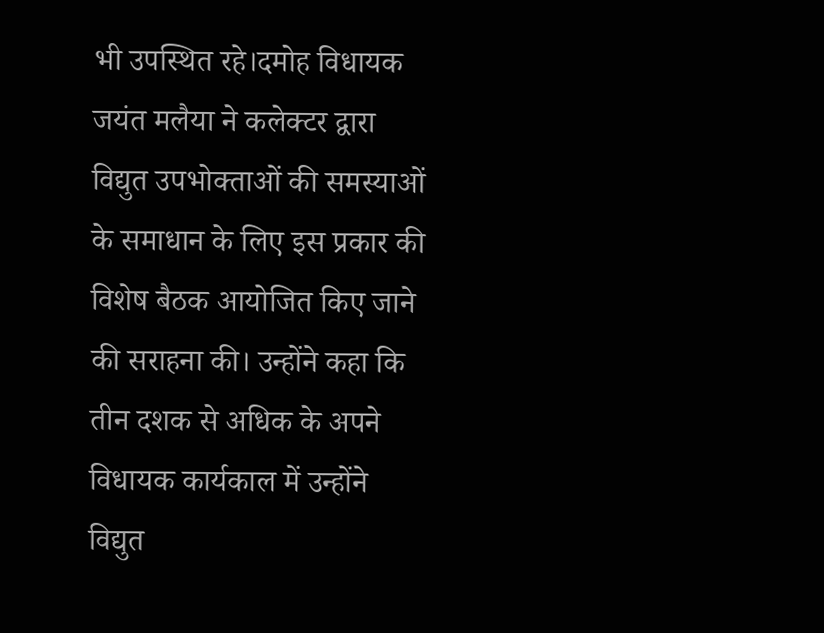भी उपस्थित रहे।दमोह विधायक जयंत मलैया ने कलेक्टर द्वारा विद्युत उपभोक्ताओं की समस्याओं के समाधान के लिए इस प्रकार की विशेष बैठक आयोजित किए जाने की सराहना की। उन्होंने कहा कि तीन दशक से अधिक के अपने विधायक कार्यकाल में उन्होंने विद्युत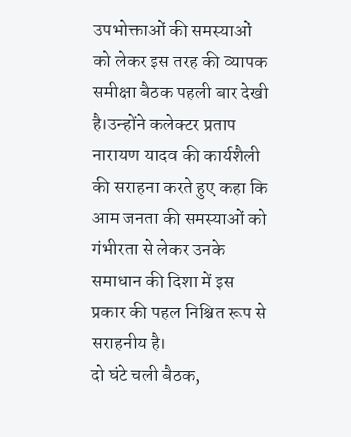उपभोक्ताओं की समस्याओं को लेकर इस तरह की व्यापक समीक्षा बैठक पहली बार देखी है।उन्होंने कलेक्टर प्रताप नारायण यादव की कार्यशैली की सराहना करते हुए कहा कि आम जनता की समस्याओं को गंभीरता से लेकर उनके समाधान की दिशा में इस प्रकार की पहल निश्चित रूप से सराहनीय है।
दो घंटे चली बैठक,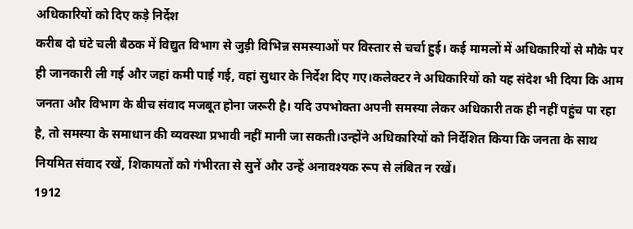अधिकारियों को दिए कड़े निर्देश
करीब दो घंटे चली बैठक में विद्युत विभाग से जुड़ी विभिन्न समस्याओं पर विस्तार से चर्चा हुई। कई मामलों में अधिकारियों से मौके पर ही जानकारी ली गई और जहां कमी पाई गई, वहां सुधार के निर्देश दिए गए।कलेक्टर ने अधिकारियों को यह संदेश भी दिया कि आम जनता और विभाग के बीच संवाद मजबूत होना जरूरी है। यदि उपभोक्ता अपनी समस्या लेकर अधिकारी तक ही नहीं पहुंच पा रहा है, तो समस्या के समाधान की व्यवस्था प्रभावी नहीं मानी जा सकती।उन्होंने अधिकारियों को निर्देशित किया कि जनता के साथ नियमित संवाद रखें, शिकायतों को गंभीरता से सुनें और उन्हें अनावश्यक रूप से लंबित न रखें।
1912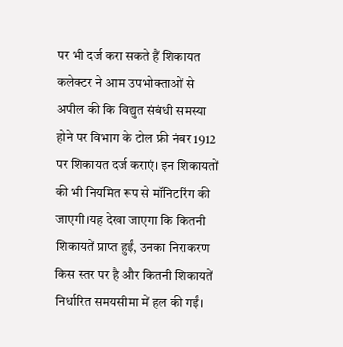पर भी दर्ज करा सकते हैं शिकायत
कलेक्टर ने आम उपभोक्ताओं से अपील की कि विद्युत संबंधी समस्या होने पर विभाग के टोल फ्री नंबर 1912 पर शिकायत दर्ज कराएं। इन शिकायतों की भी नियमित रूप से मॉनिटरिंग की जाएगी।यह देखा जाएगा कि कितनी शिकायतें प्राप्त हुईं, उनका निराकरण किस स्तर पर है और कितनी शिकायतें निर्धारित समयसीमा में हल की गईं।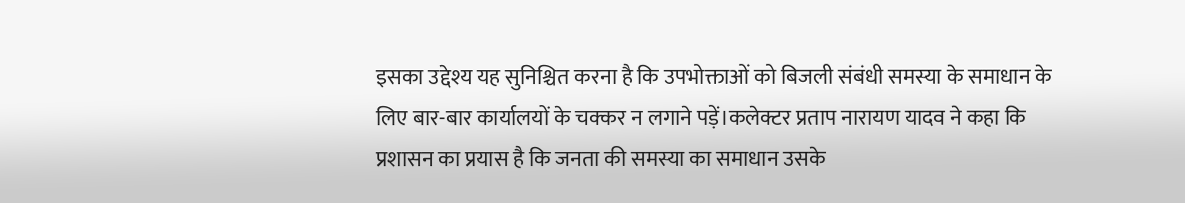इसका उद्देश्य यह सुनिश्चित करना है कि उपभोक्ताओं को बिजली संबंधी समस्या के समाधान के लिए बार-बार कार्यालयों के चक्कर न लगाने पड़ें।कलेक्टर प्रताप नारायण यादव ने कहा कि प्रशासन का प्रयास है कि जनता की समस्या का समाधान उसके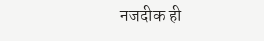नजदीक ही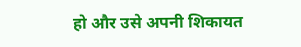हो और उसे अपनी शिकायत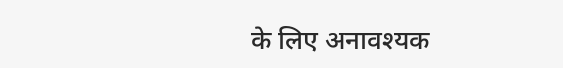के लिए अनावश्यक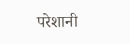परेशानी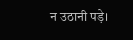न उठानी पड़े।